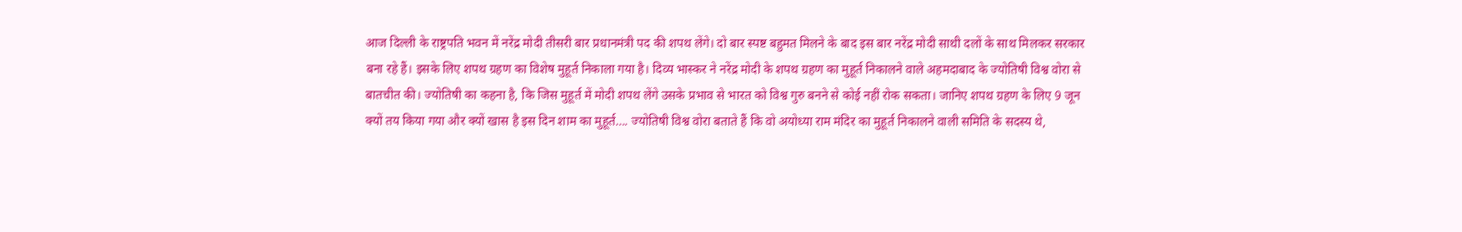आज दिल्ली के राष्ट्रपति भवन में नरेंद्र मोदी तीसरी बार प्रधानमंत्री पद की शपथ लेंगे। दो बार स्पष्ट बहुमत मिलने के बाद इस बार नरेंद्र मोदी साथी दलों के साथ मिलकर सरकार बना रहे हैं। इसके लिए शपथ ग्रहण का विशेष मुहूर्त निकाला गया है। दिव्य भास्कर ने नरेंद्र मोदी के शपथ ग्रहण का मुहूर्त निकालने वाले अहमदाबाद के ज्योतिषी विश्व वोरा से बातचीत की। ज्योतिषी का कहना है, कि जिस मुहूर्त में मोदी शपथ लेंगे उसके प्रभाव से भारत को विश्व गुरु बनने से कोई नहीं रोक सकता। जानिए शपथ ग्रहण के लिए 9 जून क्यों तय किया गया और क्यों खास है इस दिन शाम का मुहूर्त…. ज्योतिषी विश्व वोरा बताते हैं कि वो अयोध्या राम मंदिर का मुहूर्त निकालने वाली समिति के सदस्य थे,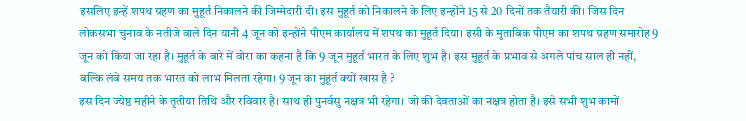इसलिए इन्हें शपथ ग्रहण का मुहूर्त निकालने की जिम्मेदारी दी। इस मुहूर्त को निकालने के लिए इन्होंने 15 से 20 दिनों तक तैयारी की। जिस दिन लोकसभा चुनाव के नतीजे वाले दिन यानी 4 जून को इन्होंने पीएम कार्यालय में शपथ का मुहूर्त दिया। इसी के मुताबिक पीएम का शपथ ग्रहण समारोह 9 जून को किया जा रहा है। मुहूर्त के बारे में वोरा का कहना है कि 9 जून मुहूर्त भारत के लिए शुभ है। इस मुहूर्त के प्रभाव से अगले पांच साल ही नहीं, बल्कि लंबे समय तक भारत को लाभ मिलता रहेगा। 9 जून का मुहूर्त क्यों खास है ?
इस दिन ज्येष्ठ महीने के तृतीया तिथि और रविवार है। साथ ही पुनर्वसु नक्षत्र भी रहेगा। जो की देवताओं का नक्षत्र होता है। इसे सभी शुभ कामों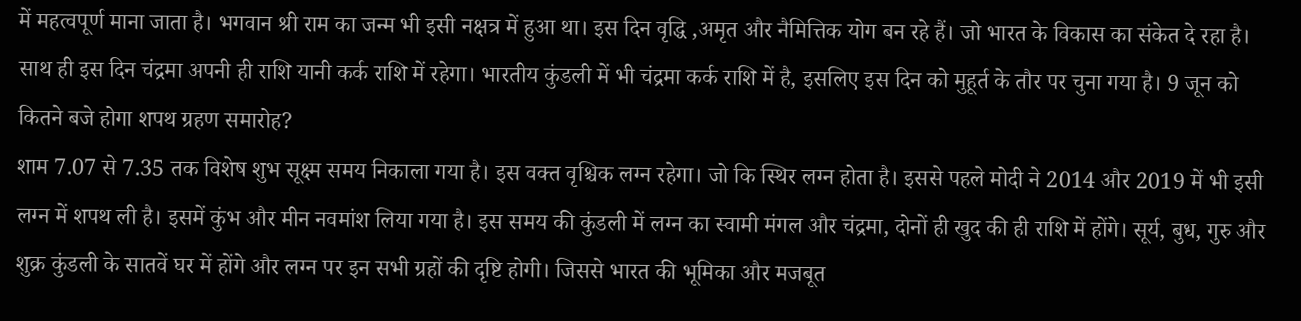में महत्वपूर्ण माना जाता है। भगवान श्री राम का जन्म भी इसी नक्षत्र में हुआ था। इस दिन वृद्धि ,अमृत और नैमित्तिक योग बन रहे हैं। जो भारत के विकास का संकेत दे रहा है। साथ ही इस दिन चंद्रमा अपनी ही राशि यानी कर्क राशि में रहेगा। भारतीय कुंडली में भी चंद्रमा कर्क राशि में है, इसलिए इस दिन को मुहूर्त के तौर पर चुना गया है। 9 जून को कितने बजे होगा शपथ ग्रहण समारोह?
शाम 7.07 से 7.35 तक विशेष शुभ सूक्ष्म समय निकाला गया है। इस वक्त वृश्चिक लग्न रहेगा। जो कि स्थिर लग्न होता है। इससे पहले मोदी ने 2014 और 2019 में भी इसी लग्न में शपथ ली है। इसमें कुंभ और मीन नवमांश लिया गया है। इस समय की कुंडली में लग्न का स्वामी मंगल और चंद्रमा, दोनों ही खुद की ही राशि में होंगे। सूर्य, बुध, गुरु और शुक्र कुंडली के सातवें घर में होंगे और लग्न पर इन सभी ग्रहों की दृष्टि होगी। जिससे भारत की भूमिका और मजबूत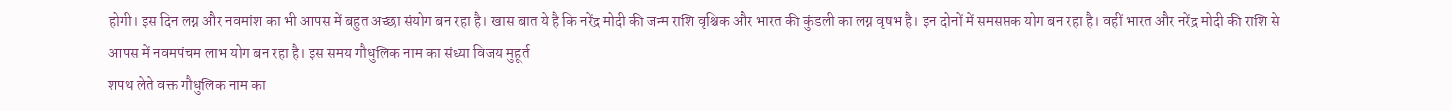होगी। इस दिन लग्न और नवमांश का भी आपस में बहुत अच्छा संयोग बन रहा है। खास बात ये है कि नरेंद्र मोदी की जन्म राशि वृश्चिक और भारत की कुंडली का लग्न वृषभ है। इन दोनों में समसप्तक योग बन रहा है। वहीं भारत और नरेंद्र मोदी की राशि से आपस में नवमपंचम लाभ योग बन रहा है। इस समय गौधुलिक नाम का संध्या विजय मुहूर्त
शपथ लेते वक्त गौधुलिक नाम का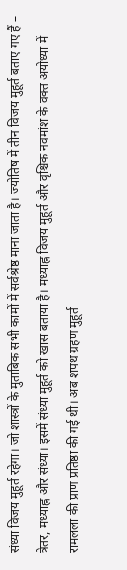संध्या विजय मुहूर्त रहेगा। जो शास्त्रों के मुताबिक सभी कामों में सर्वश्रेष्ठ माना जाता है। ज्योतिष में तीन विजय मुहूर्त बताए गए हैं – त्रेतर, मध्याह्न और संध्या। इसमें संध्या मुहूर्त को खास बताया है। मध्याह्न विजय मुहूर्त और वृश्चिक नवमांश के वक्त अयोध्या में रामलला की प्राण प्रतिष्ठा की गई थी। अब शपथ ग्रहण मुहूर्त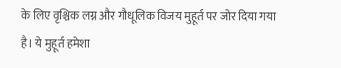के लिए वृश्चिक लग्न और गौधूलिक विजय मुहूर्त पर जोर दिया गया है। ये मुहूर्त हमेशा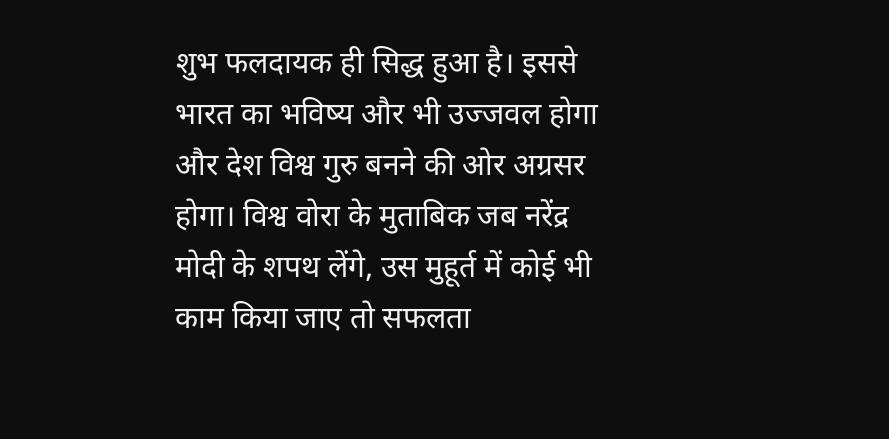शुभ फलदायक ही सिद्ध हुआ है। इससे भारत का भविष्य और भी उज्जवल होगा और देश विश्व गुरु बनने की ओर अग्रसर होगा। विश्व वोरा के मुताबिक जब नरेंद्र मोदी के शपथ लेंगे, उस मुहूर्त में कोई भी काम किया जाए तो सफलता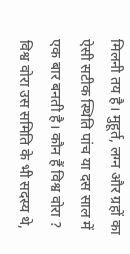मिलनी तय है। मुहूर्त, लग्न और ग्रहों का ऐसी सटीक स्थिति पांच या दस साल में एक बार बनती है। कौन हैं विश्व वोरा ?
विश्व वोरा उस समिति के भी सदस्य थे,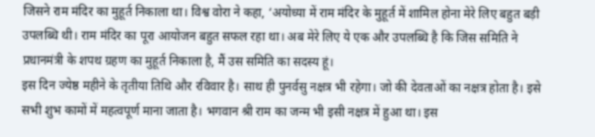जिसने राम मंदिर का मुहूर्त निकाला था। विश्व वोरा ने कहा, ‘अयोध्या में राम मंदिर के मुहूर्त में शामिल होना मेरे लिए बहुत बड़ी उपलब्धि थी। राम मंदिर का पूरा आयोजन बहुत सफल रहा था। अब मेरे लिए ये एक और उपलब्धि है कि जिस समिति ने प्रधानमंत्री के शपथ ग्रहण का मुहूर्त निकाला है, मैं उस समिति का सदस्य हूं।
इस दिन ज्येष्ठ महीने के तृतीया तिथि और रविवार है। साथ ही पुनर्वसु नक्षत्र भी रहेगा। जो की देवताओं का नक्षत्र होता है। इसे सभी शुभ कामों में महत्वपूर्ण माना जाता है। भगवान श्री राम का जन्म भी इसी नक्षत्र में हुआ था। इस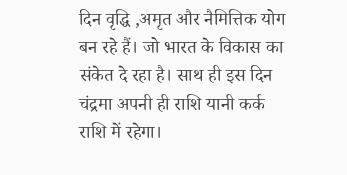दिन वृद्धि ,अमृत और नैमित्तिक योग बन रहे हैं। जो भारत के विकास का संकेत दे रहा है। साथ ही इस दिन चंद्रमा अपनी ही राशि यानी कर्क राशि में रहेगा।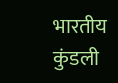भारतीय कुंडली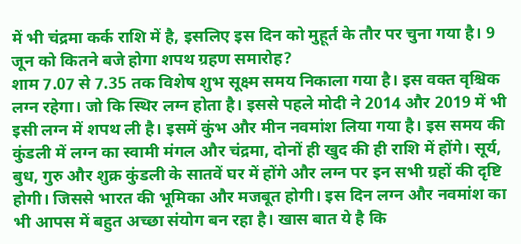में भी चंद्रमा कर्क राशि में है, इसलिए इस दिन को मुहूर्त के तौर पर चुना गया है। 9 जून को कितने बजे होगा शपथ ग्रहण समारोह?
शाम 7.07 से 7.35 तक विशेष शुभ सूक्ष्म समय निकाला गया है। इस वक्त वृश्चिक लग्न रहेगा। जो कि स्थिर लग्न होता है। इससे पहले मोदी ने 2014 और 2019 में भी इसी लग्न में शपथ ली है। इसमें कुंभ और मीन नवमांश लिया गया है। इस समय की कुंडली में लग्न का स्वामी मंगल और चंद्रमा, दोनों ही खुद की ही राशि में होंगे। सूर्य, बुध, गुरु और शुक्र कुंडली के सातवें घर में होंगे और लग्न पर इन सभी ग्रहों की दृष्टि होगी। जिससे भारत की भूमिका और मजबूत होगी। इस दिन लग्न और नवमांश का भी आपस में बहुत अच्छा संयोग बन रहा है। खास बात ये है कि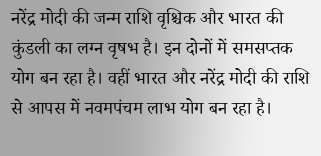नरेंद्र मोदी की जन्म राशि वृश्चिक और भारत की कुंडली का लग्न वृषभ है। इन दोनों में समसप्तक योग बन रहा है। वहीं भारत और नरेंद्र मोदी की राशि से आपस में नवमपंचम लाभ योग बन रहा है।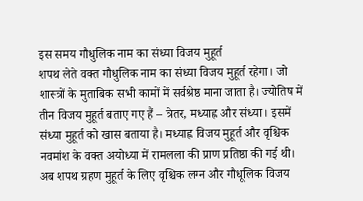इस समय गौधुलिक नाम का संध्या विजय मुहूर्त
शपथ लेते वक्त गौधुलिक नाम का संध्या विजय मुहूर्त रहेगा। जो शास्त्रों के मुताबिक सभी कामों में सर्वश्रेष्ठ माना जाता है। ज्योतिष में तीन विजय मुहूर्त बताए गए हैं – त्रेतर, मध्याह्न और संध्या। इसमें संध्या मुहूर्त को खास बताया है। मध्याह्न विजय मुहूर्त और वृश्चिक नवमांश के वक्त अयोध्या में रामलला की प्राण प्रतिष्ठा की गई थी। अब शपथ ग्रहण मुहूर्त के लिए वृश्चिक लग्न और गौधूलिक विजय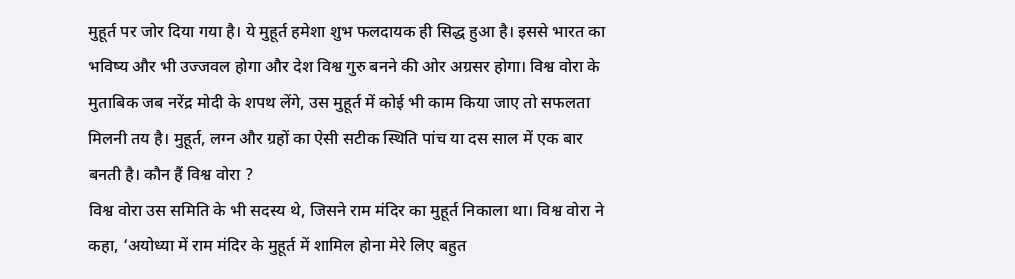मुहूर्त पर जोर दिया गया है। ये मुहूर्त हमेशा शुभ फलदायक ही सिद्ध हुआ है। इससे भारत का भविष्य और भी उज्जवल होगा और देश विश्व गुरु बनने की ओर अग्रसर होगा। विश्व वोरा के मुताबिक जब नरेंद्र मोदी के शपथ लेंगे, उस मुहूर्त में कोई भी काम किया जाए तो सफलता मिलनी तय है। मुहूर्त, लग्न और ग्रहों का ऐसी सटीक स्थिति पांच या दस साल में एक बार बनती है। कौन हैं विश्व वोरा ?
विश्व वोरा उस समिति के भी सदस्य थे, जिसने राम मंदिर का मुहूर्त निकाला था। विश्व वोरा ने कहा, ‘अयोध्या में राम मंदिर के मुहूर्त में शामिल होना मेरे लिए बहुत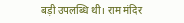बड़ी उपलब्धि थी। राम मंदिर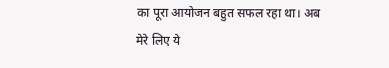का पूरा आयोजन बहुत सफल रहा था। अब मेरे लिए ये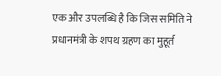एक और उपलब्धि है कि जिस समिति ने प्रधानमंत्री के शपथ ग्रहण का मुहूर्त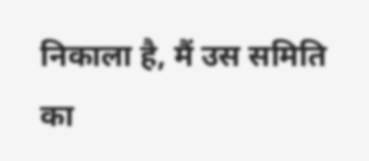निकाला है, मैं उस समिति का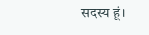सदस्य हूं।